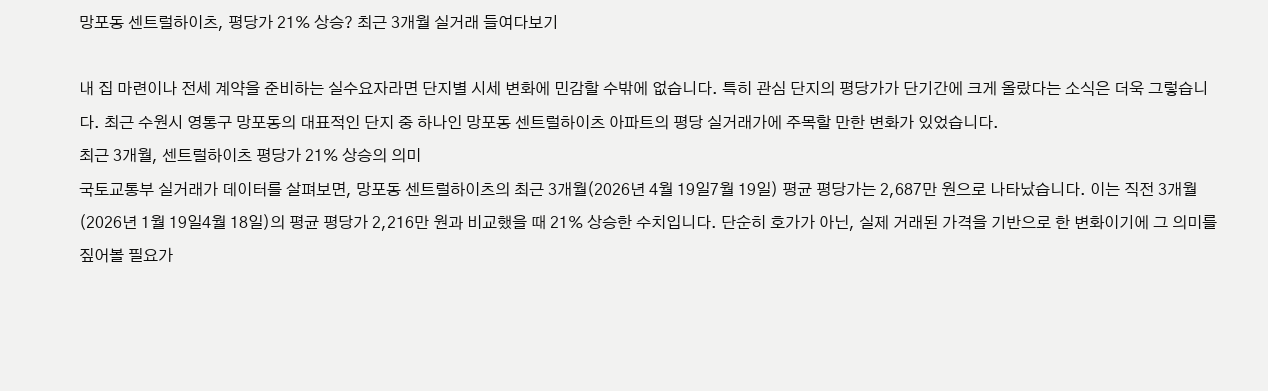망포동 센트럴하이츠, 평당가 21% 상승? 최근 3개월 실거래 들여다보기

내 집 마련이나 전세 계약을 준비하는 실수요자라면 단지별 시세 변화에 민감할 수밖에 없습니다. 특히 관심 단지의 평당가가 단기간에 크게 올랐다는 소식은 더욱 그렇습니다. 최근 수원시 영통구 망포동의 대표적인 단지 중 하나인 망포동 센트럴하이츠 아파트의 평당 실거래가에 주목할 만한 변화가 있었습니다.
최근 3개월, 센트럴하이츠 평당가 21% 상승의 의미
국토교통부 실거래가 데이터를 살펴보면, 망포동 센트럴하이츠의 최근 3개월(2026년 4월 19일7월 19일) 평균 평당가는 2,687만 원으로 나타났습니다. 이는 직전 3개월(2026년 1월 19일4월 18일)의 평균 평당가 2,216만 원과 비교했을 때 21% 상승한 수치입니다. 단순히 호가가 아닌, 실제 거래된 가격을 기반으로 한 변화이기에 그 의미를 짚어볼 필요가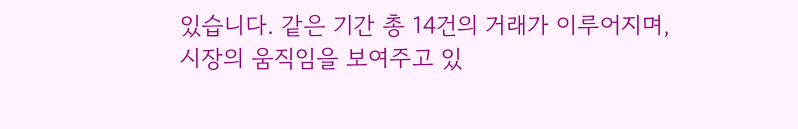있습니다. 같은 기간 총 14건의 거래가 이루어지며, 시장의 움직임을 보여주고 있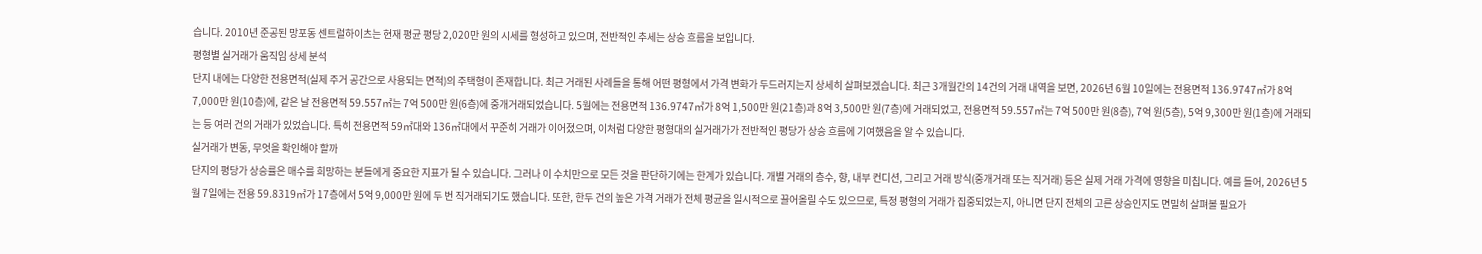습니다. 2010년 준공된 망포동 센트럴하이츠는 현재 평균 평당 2,020만 원의 시세를 형성하고 있으며, 전반적인 추세는 상승 흐름을 보입니다.
평형별 실거래가 움직임 상세 분석
단지 내에는 다양한 전용면적(실제 주거 공간으로 사용되는 면적)의 주택형이 존재합니다. 최근 거래된 사례들을 통해 어떤 평형에서 가격 변화가 두드러지는지 상세히 살펴보겠습니다. 최근 3개월간의 14건의 거래 내역을 보면, 2026년 6월 10일에는 전용면적 136.9747㎡가 8억 7,000만 원(10층)에, 같은 날 전용면적 59.557㎡는 7억 500만 원(6층)에 중개거래되었습니다. 5월에는 전용면적 136.9747㎡가 8억 1,500만 원(21층)과 8억 3,500만 원(7층)에 거래되었고, 전용면적 59.557㎡는 7억 500만 원(8층), 7억 원(5층), 5억 9,300만 원(1층)에 거래되는 등 여러 건의 거래가 있었습니다. 특히 전용면적 59㎡대와 136㎡대에서 꾸준히 거래가 이어졌으며, 이처럼 다양한 평형대의 실거래가가 전반적인 평당가 상승 흐름에 기여했음을 알 수 있습니다.
실거래가 변동, 무엇을 확인해야 할까
단지의 평당가 상승률은 매수를 희망하는 분들에게 중요한 지표가 될 수 있습니다. 그러나 이 수치만으로 모든 것을 판단하기에는 한계가 있습니다. 개별 거래의 층수, 향, 내부 컨디션, 그리고 거래 방식(중개거래 또는 직거래) 등은 실제 거래 가격에 영향을 미칩니다. 예를 들어, 2026년 5월 7일에는 전용 59.8319㎡가 17층에서 5억 9,000만 원에 두 번 직거래되기도 했습니다. 또한, 한두 건의 높은 가격 거래가 전체 평균을 일시적으로 끌어올릴 수도 있으므로, 특정 평형의 거래가 집중되었는지, 아니면 단지 전체의 고른 상승인지도 면밀히 살펴볼 필요가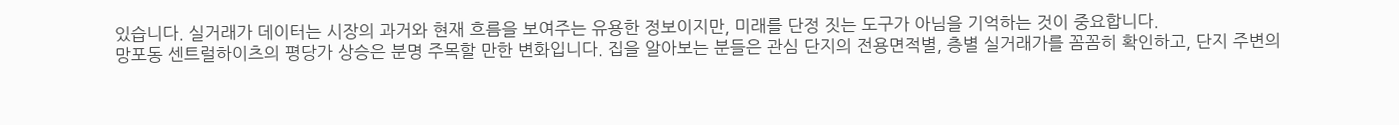있습니다. 실거래가 데이터는 시장의 과거와 현재 흐름을 보여주는 유용한 정보이지만, 미래를 단정 짓는 도구가 아님을 기억하는 것이 중요합니다.
망포동 센트럴하이츠의 평당가 상승은 분명 주목할 만한 변화입니다. 집을 알아보는 분들은 관심 단지의 전용면적별, 층별 실거래가를 꼼꼼히 확인하고, 단지 주변의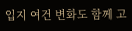입지 여건 변화도 함께 고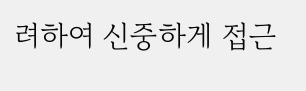려하여 신중하게 접근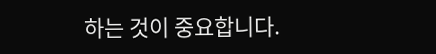하는 것이 중요합니다.